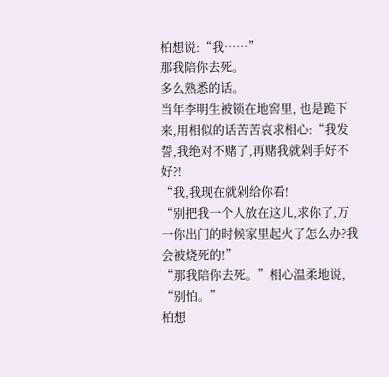柏想说:“我……”
那我陪你去死。
多么熟悉的话。
当年李明生被锁在地窖里, 也是跪下来,用相似的话苦苦哀求相心:“我发誓,我绝对不赌了,再赌我就剁手好不好?!
“我,我现在就剁给你看!
“别把我一个人放在这儿,求你了,万一你出门的时候家里起火了怎么办?我会被烧死的!”
“那我陪你去死。”相心温柔地说, “别怕。”
柏想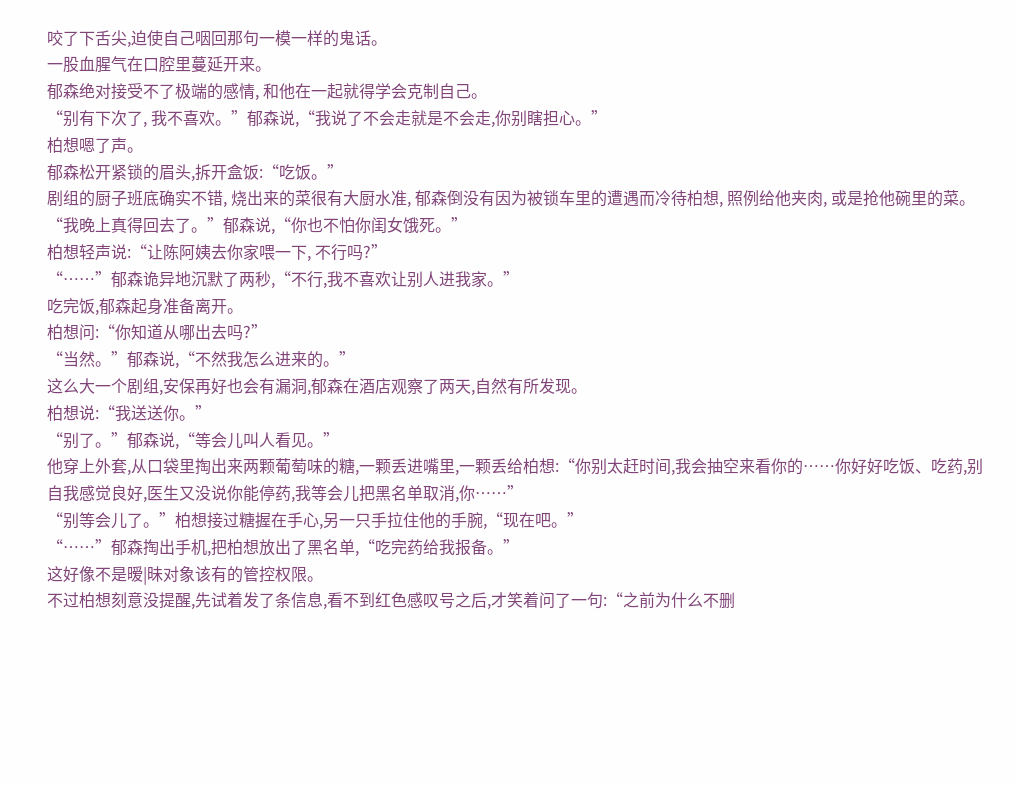咬了下舌尖,迫使自己咽回那句一模一样的鬼话。
一股血腥气在口腔里蔓延开来。
郁森绝对接受不了极端的感情, 和他在一起就得学会克制自己。
“别有下次了, 我不喜欢。”郁森说,“我说了不会走就是不会走,你别瞎担心。”
柏想嗯了声。
郁森松开紧锁的眉头,拆开盒饭:“吃饭。”
剧组的厨子班底确实不错, 烧出来的菜很有大厨水准, 郁森倒没有因为被锁车里的遭遇而冷待柏想, 照例给他夹肉, 或是抢他碗里的菜。
“我晚上真得回去了。”郁森说,“你也不怕你闺女饿死。”
柏想轻声说:“让陈阿姨去你家喂一下, 不行吗?”
“……”郁森诡异地沉默了两秒,“不行,我不喜欢让别人进我家。”
吃完饭,郁森起身准备离开。
柏想问:“你知道从哪出去吗?”
“当然。”郁森说,“不然我怎么进来的。”
这么大一个剧组,安保再好也会有漏洞,郁森在酒店观察了两天,自然有所发现。
柏想说:“我送送你。”
“别了。”郁森说,“等会儿叫人看见。”
他穿上外套,从口袋里掏出来两颗葡萄味的糖,一颗丢进嘴里,一颗丢给柏想:“你别太赶时间,我会抽空来看你的……你好好吃饭、吃药,别自我感觉良好,医生又没说你能停药,我等会儿把黑名单取消,你……”
“别等会儿了。”柏想接过糖握在手心,另一只手拉住他的手腕,“现在吧。”
“……”郁森掏出手机,把柏想放出了黑名单,“吃完药给我报备。”
这好像不是暧|昧对象该有的管控权限。
不过柏想刻意没提醒,先试着发了条信息,看不到红色感叹号之后,才笑着问了一句:“之前为什么不删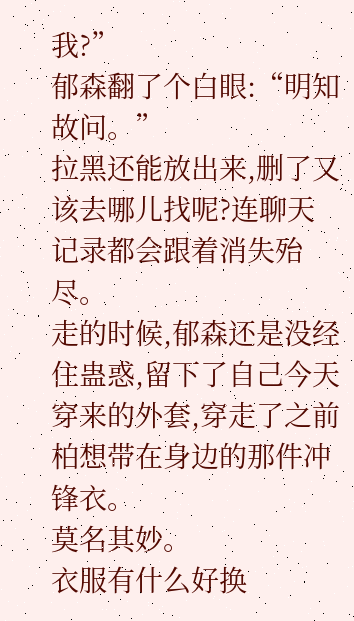我?”
郁森翻了个白眼:“明知故问。”
拉黑还能放出来,删了又该去哪儿找呢?连聊天记录都会跟着消失殆尽。
走的时候,郁森还是没经住蛊惑,留下了自己今天穿来的外套,穿走了之前柏想带在身边的那件冲锋衣。
莫名其妙。
衣服有什么好换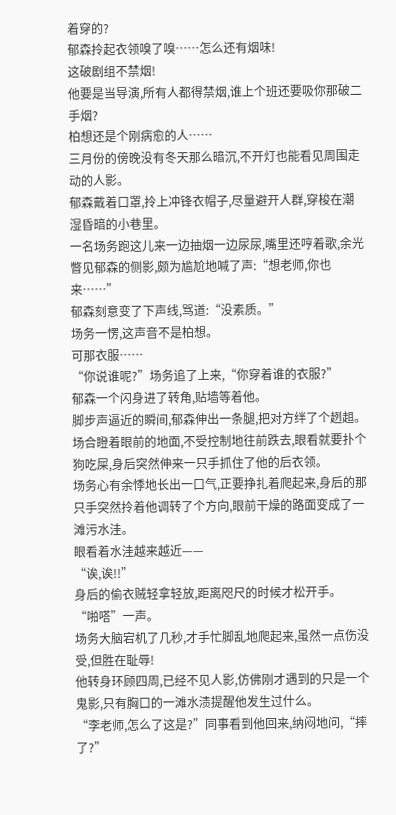着穿的?
郁森拎起衣领嗅了嗅……怎么还有烟味!
这破剧组不禁烟!
他要是当导演,所有人都得禁烟,谁上个班还要吸你那破二手烟?
柏想还是个刚病愈的人……
三月份的傍晚没有冬天那么暗沉,不开灯也能看见周围走动的人影。
郁森戴着口罩,拎上冲锋衣帽子,尽量避开人群,穿梭在潮湿昏暗的小巷里。
一名场务跑这儿来一边抽烟一边尿尿,嘴里还哼着歌,余光瞥见郁森的侧影,颇为尴尬地喊了声:“想老师,你也来……”
郁森刻意变了下声线,骂道:“没素质。”
场务一愣,这声音不是柏想。
可那衣服……
“你说谁呢?”场务追了上来,“你穿着谁的衣服?”
郁森一个闪身进了转角,贴墙等着他。
脚步声逼近的瞬间,郁森伸出一条腿,把对方绊了个趔趄。
场合瞪着眼前的地面,不受控制地往前跌去,眼看就要扑个狗吃屎,身后突然伸来一只手抓住了他的后衣领。
场务心有余悸地长出一口气,正要挣扎着爬起来,身后的那只手突然拎着他调转了个方向,眼前干燥的路面变成了一滩污水洼。
眼看着水洼越来越近——
“诶,诶!!”
身后的偷衣贼轻拿轻放,距离咫尺的时候才松开手。
“啪嗒”一声。
场务大脑宕机了几秒,才手忙脚乱地爬起来,虽然一点伤没受,但胜在耻辱!
他转身环顾四周,已经不见人影,仿佛刚才遇到的只是一个鬼影,只有胸口的一滩水渍提醒他发生过什么。
“李老师,怎么了这是?”同事看到他回来,纳闷地问,“摔了?”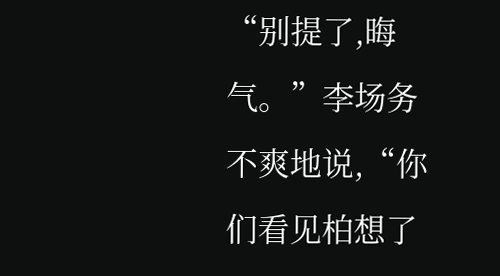“别提了,晦气。”李场务不爽地说,“你们看见柏想了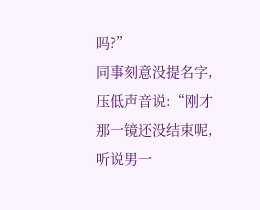吗?”
同事刻意没提名字,压低声音说:“刚才那一镜还没结束呢,听说男一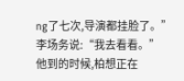ng了七次,导演都挂脸了。”
李场务说:“我去看看。”
他到的时候,柏想正在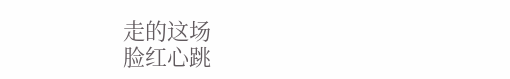走的这场
脸红心跳